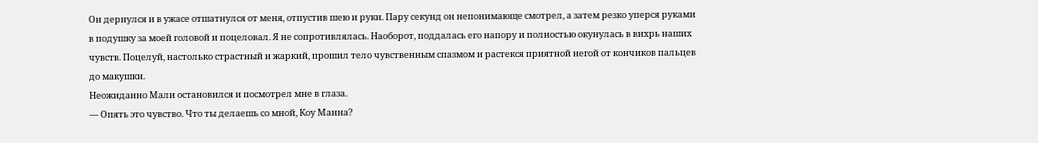Он дернулся и в ужасе отшатнулся от меня, отпустив шею и руки. Пару секунд он непонимающе смотрел, а затем резко уперся руками в подушку за моей головой и поцеловал. Я не сопротивлялась. Наоборот, поддалась его напору и полностью окунулась в вихрь наших чувств. Поцелуй, настолько страстный и жаркий, прошил тело чувственным спазмом и растекся приятной негой от кончиков пальцев до макушки.
Неожиданно Мали остановился и посмотрел мне в глаза.
— Опять это чувство. Что ты делаешь со мной, Коу Манна?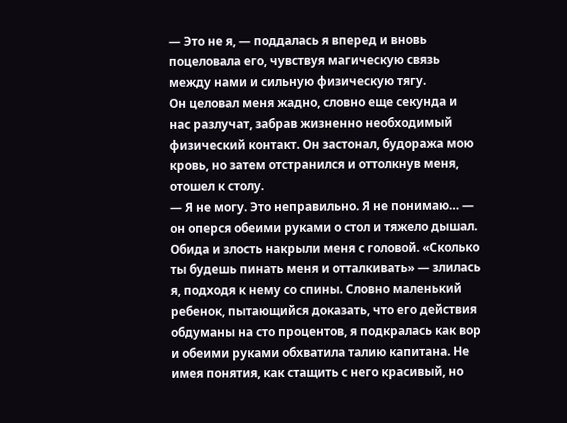— Это не я, — поддалась я вперед и вновь поцеловала его, чувствуя магическую связь между нами и сильную физическую тягу.
Он целовал меня жадно, словно еще секунда и нас разлучат, забрав жизненно необходимый физический контакт. Он застонал, будоража мою кровь, но затем отстранился и оттолкнув меня, отошел к столу.
— Я не могу. Это неправильно. Я не понимаю… — он оперся обеими руками о стол и тяжело дышал.
Обида и злость накрыли меня с головой. «Сколько ты будешь пинать меня и отталкивать» — злилась я, подходя к нему со спины. Словно маленький ребенок, пытающийся доказать, что его действия обдуманы на сто процентов, я подкралась как вор и обеими руками обхватила талию капитана. Не имея понятия, как стащить с него красивый, но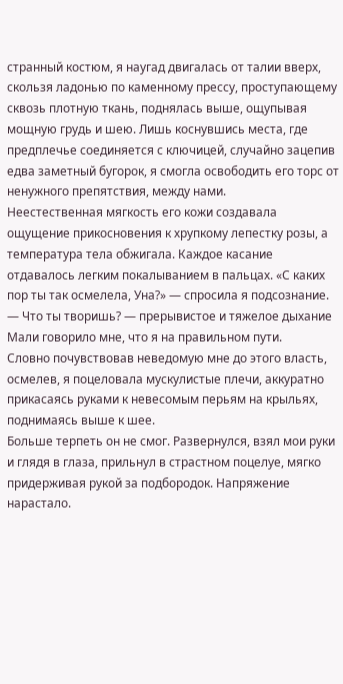странный костюм, я наугад двигалась от талии вверх, скользя ладонью по каменному прессу, проступающему сквозь плотную ткань, поднялась выше, ощупывая мощную грудь и шею. Лишь коснувшись места, где предплечье соединяется с ключицей, случайно зацепив едва заметный бугорок, я смогла освободить его торс от ненужного препятствия, между нами.
Неестественная мягкость его кожи создавала ощущение прикосновения к хрупкому лепестку розы, а температура тела обжигала. Каждое касание отдавалось легким покалыванием в пальцах. «С каких пор ты так осмелела, Уна?» — спросила я подсознание.
— Что ты творишь? — прерывистое и тяжелое дыхание Мали говорило мне, что я на правильном пути.
Словно почувствовав неведомую мне до этого власть, осмелев, я поцеловала мускулистые плечи, аккуратно прикасаясь руками к невесомым перьям на крыльях, поднимаясь выше к шее.
Больше терпеть он не смог. Развернулся, взял мои руки и глядя в глаза, прильнул в страстном поцелуе, мягко придерживая рукой за подбородок. Напряжение нарастало.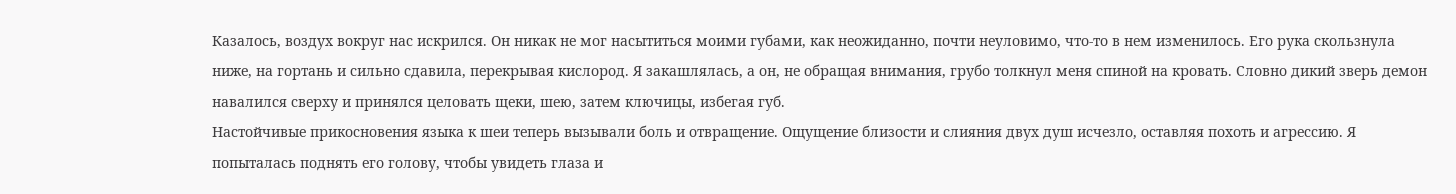Казалось, воздух вокруг нас искрился. Он никак не мог насытиться моими губами, как неожиданно, почти неуловимо, что-то в нем изменилось. Его рука скользнула ниже, на гортань и сильно сдавила, перекрывая кислород. Я закашлялась, а он, не обращая внимания, грубо толкнул меня спиной на кровать. Словно дикий зверь демон навалился сверху и принялся целовать щеки, шею, затем ключицы, избегая губ.
Настойчивые прикосновения языка к шеи теперь вызывали боль и отвращение. Ощущение близости и слияния двух душ исчезло, оставляя похоть и агрессию. Я попыталась поднять его голову, чтобы увидеть глаза и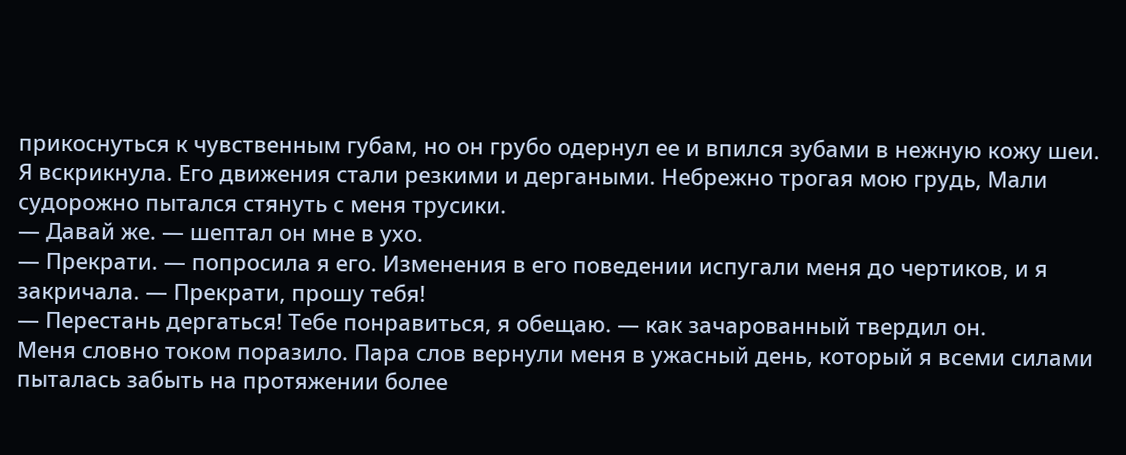прикоснуться к чувственным губам, но он грубо одернул ее и впился зубами в нежную кожу шеи.
Я вскрикнула. Его движения стали резкими и дергаными. Небрежно трогая мою грудь, Мали судорожно пытался стянуть с меня трусики.
— Давай же. — шептал он мне в ухо.
— Прекрати. — попросила я его. Изменения в его поведении испугали меня до чертиков, и я закричала. — Прекрати, прошу тебя!
— Перестань дергаться! Тебе понравиться, я обещаю. — как зачарованный твердил он.
Меня словно током поразило. Пара слов вернули меня в ужасный день, который я всеми силами пыталась забыть на протяжении более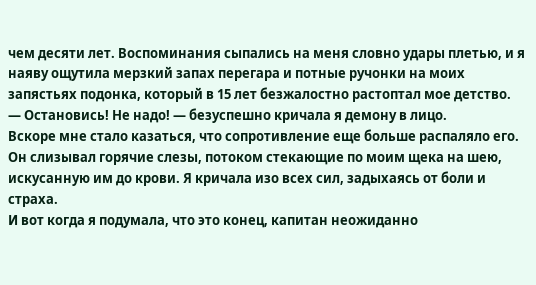чем десяти лет. Воспоминания сыпались на меня словно удары плетью, и я наяву ощутила мерзкий запах перегара и потные ручонки на моих запястьях подонка, который в 15 лет безжалостно растоптал мое детство.
— Остановись! Не надо! — безуспешно кричала я демону в лицо.
Вскоре мне стало казаться, что сопротивление еще больше распаляло его. Он слизывал горячие слезы, потоком стекающие по моим щека на шею, искусанную им до крови. Я кричала изо всех сил, задыхаясь от боли и страха.
И вот когда я подумала, что это конец, капитан неожиданно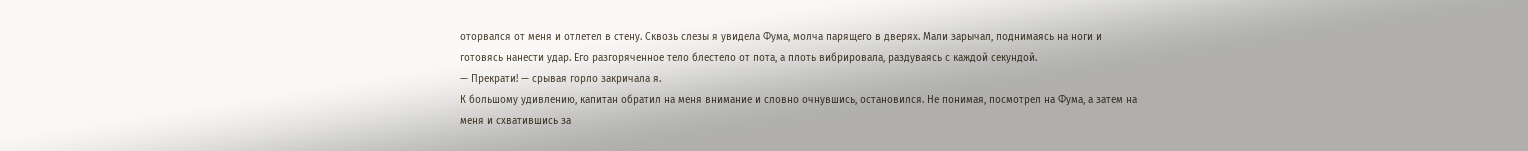оторвался от меня и отлетел в стену. Сквозь слезы я увидела Фума, молча парящего в дверях. Мали зарычал, поднимаясь на ноги и готовясь нанести удар. Его разгоряченное тело блестело от пота, а плоть вибрировала, раздуваясь с каждой секундой.
— Прекрати! — срывая горло закричала я.
К большому удивлению, капитан обратил на меня внимание и словно очнувшись, остановился. Не понимая, посмотрел на Фума, а затем на меня и схватившись за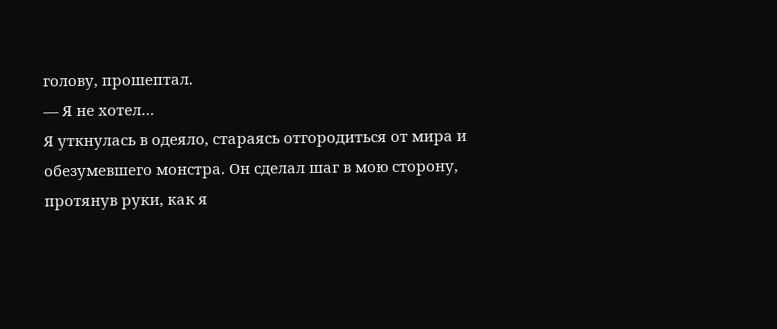голову, прошептал.
— Я не хотел…
Я уткнулась в одеяло, стараясь отгородиться от мира и обезумевшего монстра. Он сделал шаг в мою сторону, протянув руки, как я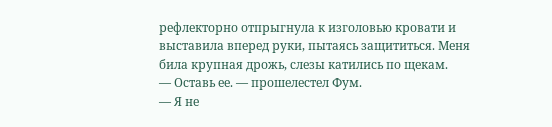рефлекторно отпрыгнула к изголовью кровати и выставила вперед руки, пытаясь защититься. Меня била крупная дрожь, слезы катились по щекам.
— Оставь ее. — прошелестел Фум.
— Я не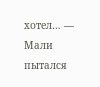хотел… — Мали пытался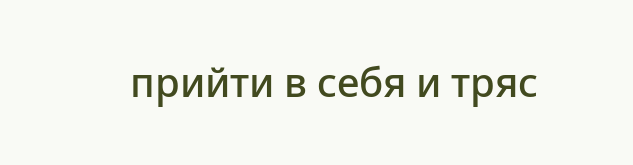прийти в себя и тряс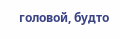головой, будто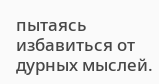пытаясь избавиться от дурных мыслей.